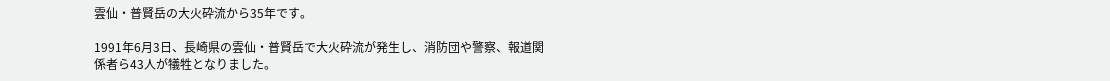雲仙・普賢岳の大火砕流から35年です。

1991年6月3日、長崎県の雲仙・普賢岳で大火砕流が発生し、消防団や警察、報道関係者ら43人が犠牲となりました。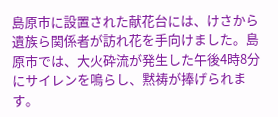島原市に設置された献花台には、けさから遺族ら関係者が訪れ花を手向けました。島原市では、大火砕流が発生した午後4時8分にサイレンを鳴らし、黙祷が捧げられます。